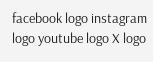facebook logo instagram logo youtube logo X logo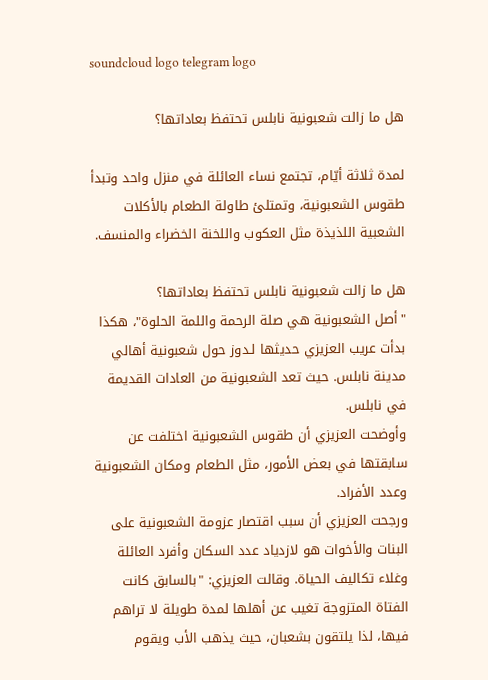soundcloud logo telegram logo

هل ما زالت شعبونية نابلس تحتفظ بعاداتها؟

لمدة ثلاثة أيّام، تجتمع نساء العائلة في منزل واحد وتبدأ طقوس الشعبونية، وتمتلئ طاولة الطعام بالأكلات الشعبية اللذيذة مثل العكوب واللخنة الخضراء والمنسف.

هل ما زالت شعبونية نابلس تحتفظ بعاداتها؟
"أصل الشعبونية هي صلة الرحمة واللمة الحلوة"، هكذا بدأت عريب العزيزي حديثها لـدوز حول شعبونية أهالي مدينة نابلس. حيث تعد الشعبونية من العادات القديمة في نابلس.
وأوضحت العزيزي أن طقوس الشعبونية اختلفت عن سابقتها في بعض الأمور، مثل الطعام ومكان الشعبونية وعدد الأفراد.
ورجحت العزيزي أن سبب اقتصار عزومة الشعبونية على البنات والأخوات هو لازدياد عدد السكان وأفرد العائلة وغلاء تكاليف الحياة. وقالت العزيزي: "بالسابق كانت الفتاة المتزوجة تغيب عن أهلها لمدة طويلة لا تراهم فيها، لذا يلتقون بشعبان، حيث يذهب الأب ويقوم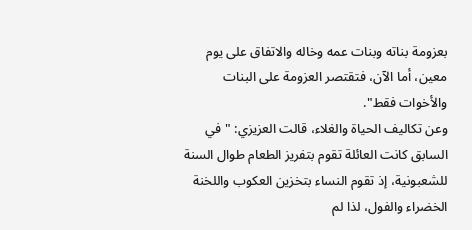بعزومة بناته وبنات عمه وخاله والاتفاق على يوم معين، أما الآن، فتقتصر العزومة على البنات والأخوات فقط".
وعن تكاليف الحياة والغلاء، قالت العزيزي: "في السابق كانت العائلة تقوم بتفريز الطعام طوال السنة للشعبونية، إذ تقوم النساء بتخزين العكوب واللخنة الخضراء والفول، لذا لم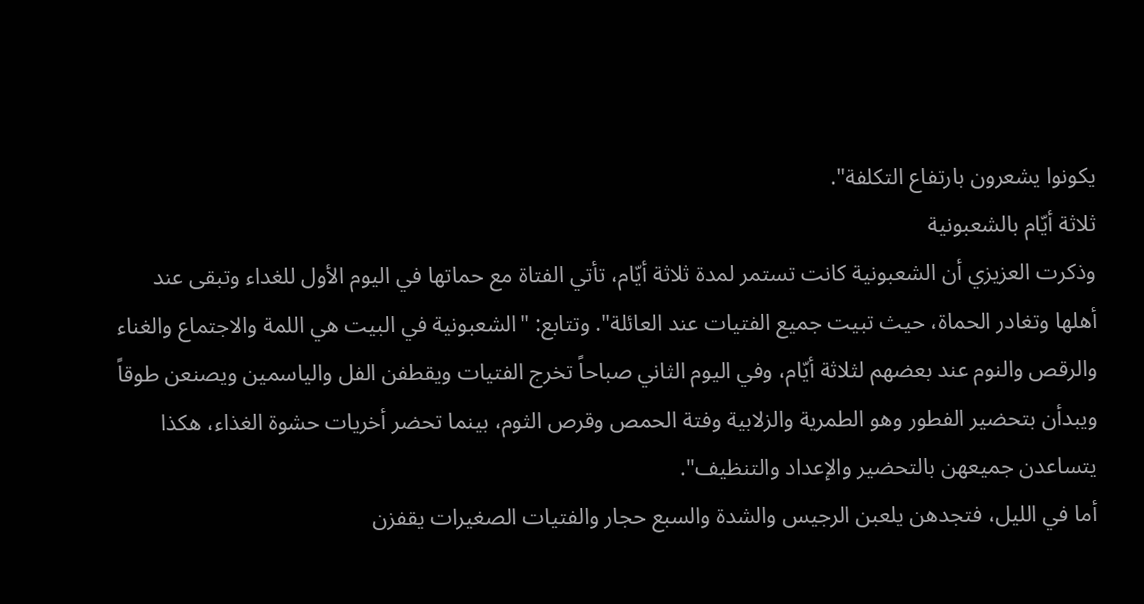يكونوا يشعرون بارتفاع التكلفة".
ثلاثة أيّام بالشعبونية
وذكرت العزيزي أن الشعبونية كانت تستمر لمدة ثلاثة أيّام، تأتي الفتاة مع حماتها في اليوم الأول للغداء وتبقى عند أهلها وتغادر الحماة، حيث تبيت جميع الفتيات عند العائلة". وتتابع: "الشعبونية في البيت هي اللمة والاجتماع والغناء والرقص والنوم عند بعضهم لثلاثة أيّام، وفي اليوم الثاني صباحاً تخرج الفتيات ويقطفن الفل والياسمين ويصنعن طوقاً ويبدأن بتحضير الفطور وهو الطمرية والزلابية وفتة الحمص وقرص الثوم، بينما تحضر أخريات حشوة الغذاء، هكذا يتساعدن جميعهن بالتحضير والإعداد والتنظيف".
أما في الليل، فتجدهن يلعبن الرجيس والشدة والسبع حجار والفتيات الصغيرات يقفزن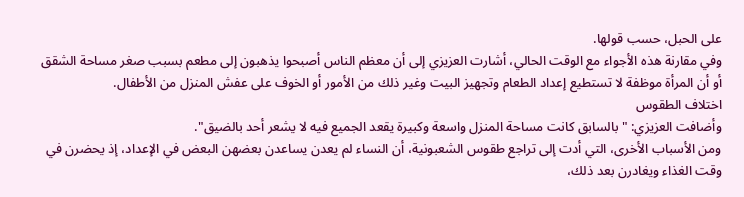على الحبل، حسب قولها.
وفي مقارنة هذه الأجواء مع الوقت الحالي، أشارت العزيزي إلى أن معظم الناس أصبحوا يذهبون إلى مطعم بسبب صغر مساحة الشقق أو أن المرأة موظفة لا تستطيع إعداد الطعام وتجهيز البيت وغير ذلك من الأمور أو الخوف على عفش المنزل من الأطفال.
اختلاف الطقوس
وأضافت العزيزي: "بالسابق كانت مساحة المنزل واسعة وكبيرة يقعد الجميع فيه لا يشعر أحد بالضيق".
ومن الأسباب الأخرى، التي أدت إلى تراجع طقوس الشعبونية، أن النساء لم يعدن يساعدن بعضهن البعض في الإعداد، إذ يحضرن في وقت الغذاء ويغادرن بعد ذلك،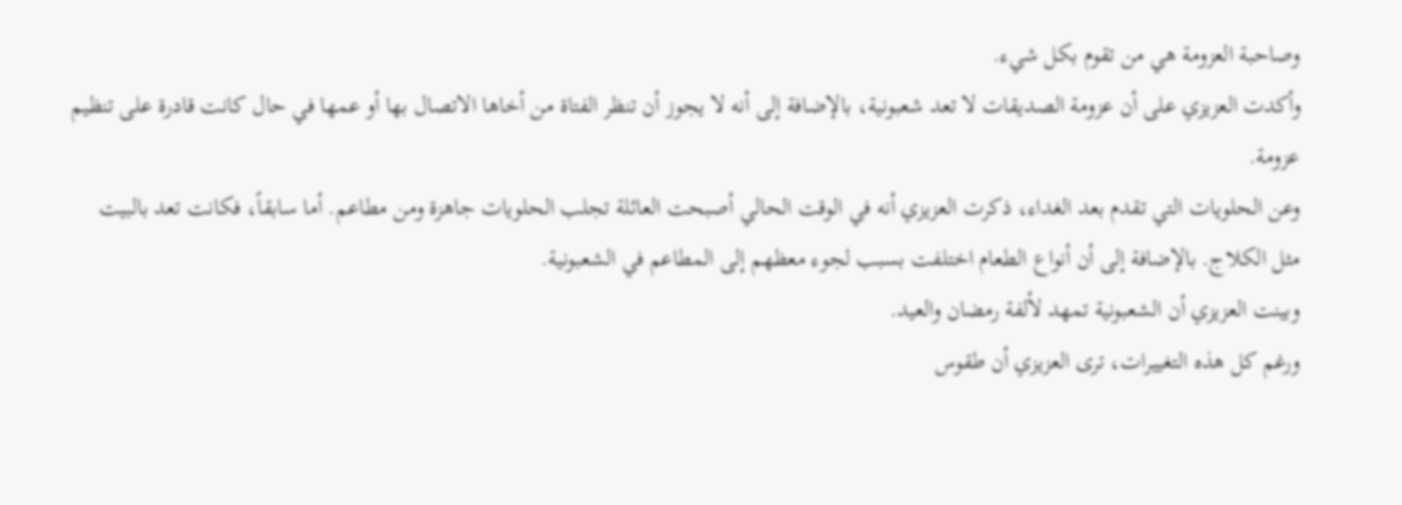وصاحبة العزومة هي من تقوم بكل شيء.
وأكدت العزيزي على أن عزومة الصديقات لا تعد شعبونية، بالإضافة إلى أنه لا يجوز أن تنظر الفتاة من أخاها الاتصال بها أو عمها في حال كانت قادرة على تنظيم عزومة.
وعن الحلويات التي تقدم بعد الغداء، ذكرت العزيزي أنه في الوقت الحالي أصبحت العائلة تجلب الحلويات جاهزة ومن مطاعم. أما سابقاً، فكانت تعد بالبيت مثل الكلاج. بالإضافة إلى أن أنواع الطعام اختلفت بسبب لجوء معظهم إلى المطاعم في الشعبونية.
وبينت العزيزي أن الشعبونية تمهد لألفة رمضان والعيد.
ورغم كل هذه التغييرات، ترى العزيزي أن طقوس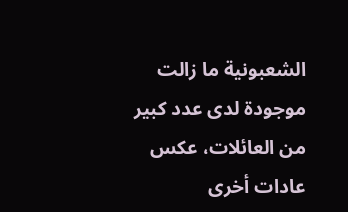الشعبونية ما زالت موجودة لدى عدد كبير من العائلات، عكس عادات أخرى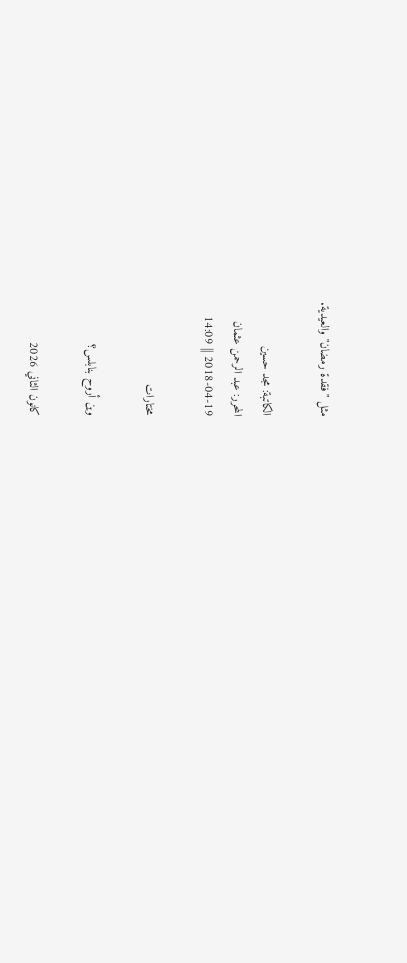مثل "فقدة رمضان" والعيدية.

الكاتبة: مجد حسين
المحرر: عبد الرحمن عثمان
2018-04-19 || 14:09

مختارات

وين أروح بنابلس؟

كانون الثاني 2026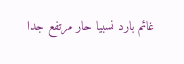غائم بارد نسبيا حار مرتفع جدا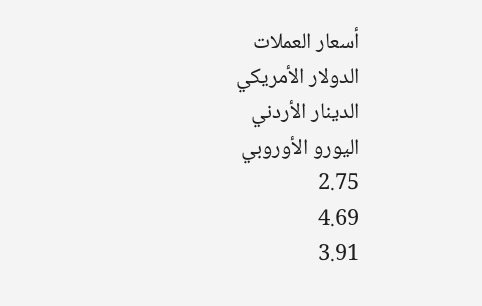أسعار العملات
الدولار الأمريكي
الدينار الأردني
اليورو الأوروبي
2.75
4.69
3.91